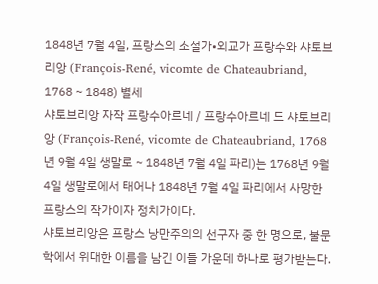1848년 7월 4일, 프랑스의 소설가•외교가 프랑수와 샤토브리앙 (François-René, vicomte de Chateaubriand, 1768 ~ 1848) 별세
샤토브리앙 자작 프랑수아르네 / 프랑수아르네 드 샤토브리앙 (François-René, vicomte de Chateaubriand, 1768년 9월 4일 생말로 ~ 1848년 7월 4일 파리)는 1768년 9월 4일 생말로에서 태어나 1848년 7월 4일 파리에서 사망한 프랑스의 작가이자 정치가이다.
샤토브리앙은 프랑스 낭만주의의 선구자 중 한 명으로, 불문학에서 위대한 이름을 남긴 이들 가운데 하나로 평가받는다.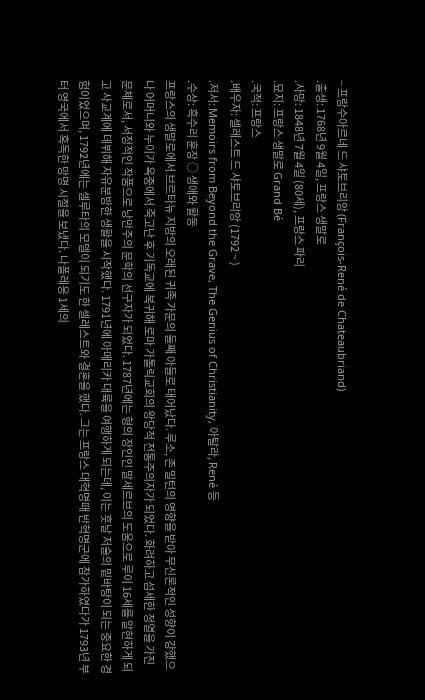– 프랑수아르네 드 샤토브리앙 (François-René de Chateaubriand)
.출생: 1768년 9월 4일, 프랑스 생말로
.사망: 1848년 7월 4일 (80세), 프랑스 파리
.묘지: 프랑스 생말로 Grand Bé
.국적: 프랑스
.배우자: 셀레스트 드 샤토브리앙 (1792 ~ )
.저서: Memoirs from Beyond the Grave, The Genius of Christianity, 아탈라, René 등
.수상: 흑수리 훈장 ○ 생애와 활동
프랑스의 생말로에서 브르타뉴 지방의 오래된 귀족 가문의 둘째 아들로 태어났다. 루소, 존 밀턴의 영향을 받아 무신론적인 성향이 강했으나 어머니와 누이가 옥중에서 죽고난 후 기독교에 복귀해 로마 가톨릭교회의 왕당적 전통주의자가 되었다. 화려하고 섬세한 정열을 가진 문체로서, 서정적인 작품으로 낭만주의 문학의 선구자가 되었다. 1787년에는 형의 장인인 말세르브의 도움으로 루이 16세를 알현하게 되고 사교계에 데뷔해 자유분방한 생활을 시작했다. 1791년에 아메리카 대륙을 여행하게 되는데, 이는 훗날 저술의 밑바탕이 되는 중요한 경험이었으며, 1792년에는 셀루타의 모델이 되기도 한 셀레스트와 결혼을 했다. 그는 프랑스 대혁명때 반혁명군에 참가하였다가 1793년 부터 영국에서 혹독한 망명 시절을 보냈다. 나폴레옹 1세의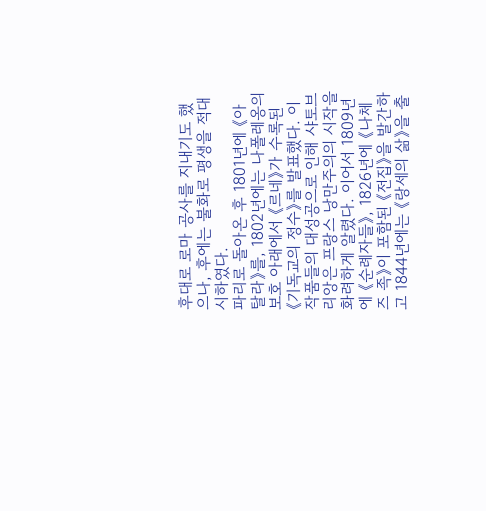후대로 로마 공사를 지내기도 했으나, 후에는 불화로 평생을 적대시하였다.
파리로 돌아온 후 1801년에 《아탈라》를, 1802년에는 나폴레옹의 보호 아래에서 《르네》가 수록된 《기독교의 정수》를 발표했다. 이 작품들의 대성공으로 인해 샤토브리앙은 프랑스 낭만주의의 시작을 화려하게 알렸다. 이어서 1809년에 《순례자들》, 1826년에 《나체즈 족》이 포함된 《전집》을 발간하고 1844년에는 《랑세의 삶》을 출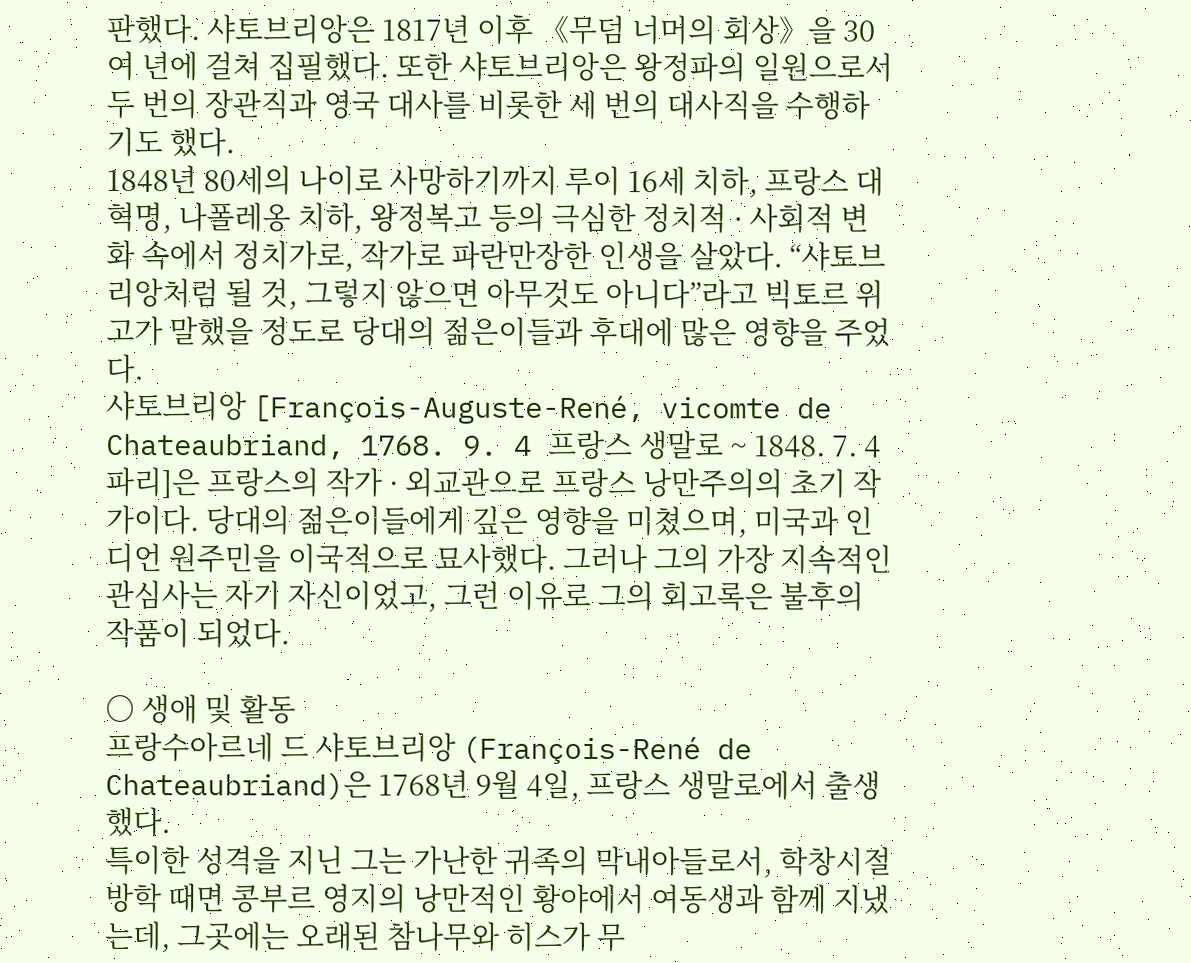판했다. 샤토브리앙은 1817년 이후 《무덤 너머의 회상》을 30여 년에 걸쳐 집필했다. 또한 샤토브리앙은 왕정파의 일원으로서 두 번의 장관직과 영국 대사를 비롯한 세 번의 대사직을 수행하기도 했다.
1848년 80세의 나이로 사망하기까지 루이 16세 치하, 프랑스 대혁명, 나폴레옹 치하, 왕정복고 등의 극심한 정치적 · 사회적 변화 속에서 정치가로, 작가로 파란만장한 인생을 살았다. “샤토브리앙처럼 될 것, 그렇지 않으면 아무것도 아니다”라고 빅토르 위고가 말했을 정도로 당대의 젊은이들과 후대에 많은 영향을 주었다.
샤토브리앙 [François-Auguste-René, vicomte de Chateaubriand, 1768. 9. 4 프랑스 생말로 ~ 1848. 7. 4 파리]은 프랑스의 작가 · 외교관으로 프랑스 낭만주의의 초기 작가이다. 당대의 젊은이들에게 깊은 영향을 미쳤으며, 미국과 인디언 원주민을 이국적으로 묘사했다. 그러나 그의 가장 지속적인 관심사는 자기 자신이었고, 그런 이유로 그의 회고록은 불후의 작품이 되었다.

○ 생애 및 활동
프랑수아르네 드 샤토브리앙 (François-René de Chateaubriand)은 1768년 9월 4일, 프랑스 생말로에서 출생했다.
특이한 성격을 지닌 그는 가난한 귀족의 막내아들로서, 학창시절 방학 때면 콩부르 영지의 낭만적인 황야에서 여동생과 함께 지냈는데, 그곳에는 오래된 참나무와 히스가 무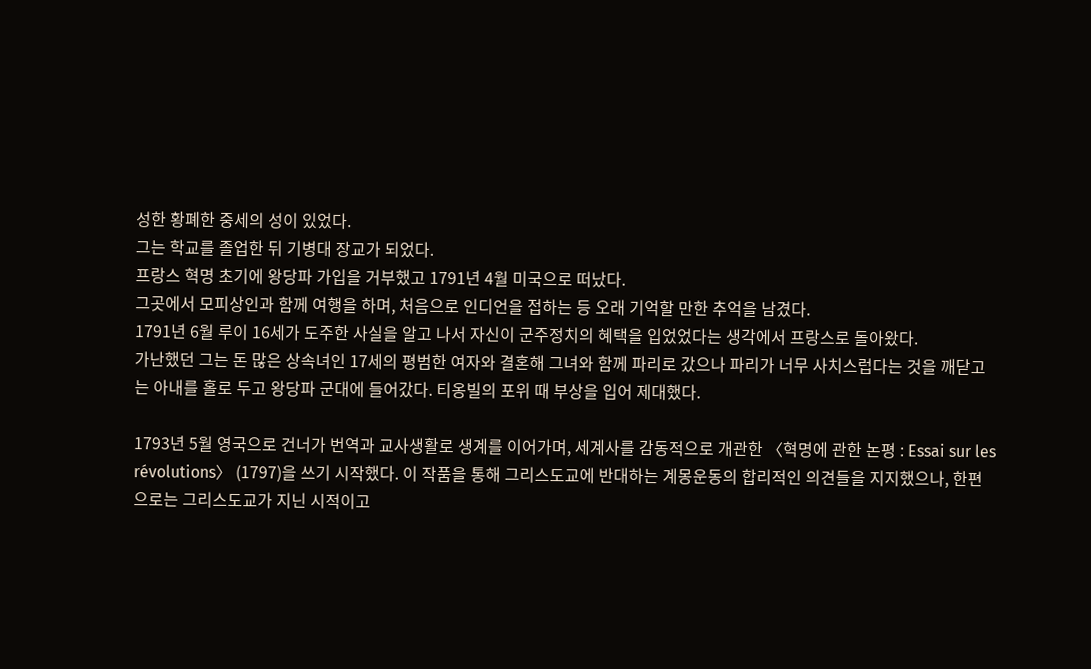성한 황폐한 중세의 성이 있었다.
그는 학교를 졸업한 뒤 기병대 장교가 되었다.
프랑스 혁명 초기에 왕당파 가입을 거부했고 1791년 4월 미국으로 떠났다.
그곳에서 모피상인과 함께 여행을 하며, 처음으로 인디언을 접하는 등 오래 기억할 만한 추억을 남겼다.
1791년 6월 루이 16세가 도주한 사실을 알고 나서 자신이 군주정치의 혜택을 입었었다는 생각에서 프랑스로 돌아왔다.
가난했던 그는 돈 많은 상속녀인 17세의 평범한 여자와 결혼해 그녀와 함께 파리로 갔으나 파리가 너무 사치스럽다는 것을 깨닫고는 아내를 홀로 두고 왕당파 군대에 들어갔다. 티옹빌의 포위 때 부상을 입어 제대했다.

1793년 5월 영국으로 건너가 번역과 교사생활로 생계를 이어가며, 세계사를 감동적으로 개관한 〈혁명에 관한 논평 : Essai sur les révolutions〉 (1797)을 쓰기 시작했다. 이 작품을 통해 그리스도교에 반대하는 계몽운동의 합리적인 의견들을 지지했으나, 한편으로는 그리스도교가 지닌 시적이고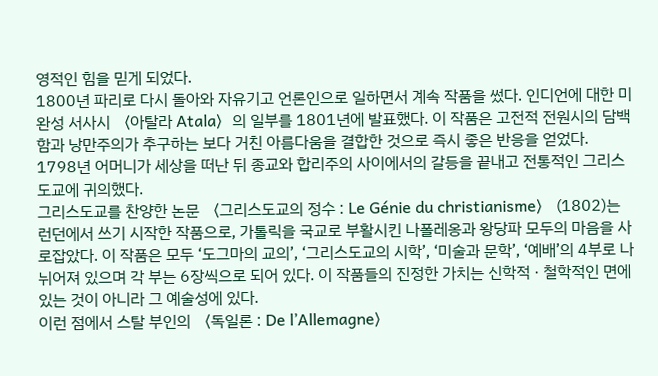영적인 힘을 믿게 되었다.
1800년 파리로 다시 돌아와 자유기고 언론인으로 일하면서 계속 작품을 썼다. 인디언에 대한 미완성 서사시 〈아탈라 Atala〉의 일부를 1801년에 발표했다. 이 작품은 고전적 전원시의 담백함과 낭만주의가 추구하는 보다 거친 아름다움을 결합한 것으로 즉시 좋은 반응을 얻었다.
1798년 어머니가 세상을 떠난 뒤 종교와 합리주의 사이에서의 갈등을 끝내고 전통적인 그리스도교에 귀의했다.
그리스도교를 찬양한 논문 〈그리스도교의 정수 : Le Génie du christianisme〉 (1802)는 런던에서 쓰기 시작한 작품으로, 가톨릭을 국교로 부활시킨 나폴레옹과 왕당파 모두의 마음을 사로잡았다. 이 작품은 모두 ‘도그마의 교의’, ‘그리스도교의 시학’, ‘미술과 문학’, ‘예배’의 4부로 나뉘어져 있으며 각 부는 6장씩으로 되어 있다. 이 작품들의 진정한 가치는 신학적 · 철학적인 면에 있는 것이 아니라 그 예술성에 있다.
이런 점에서 스탈 부인의 〈독일론 : De l’Allemagne〉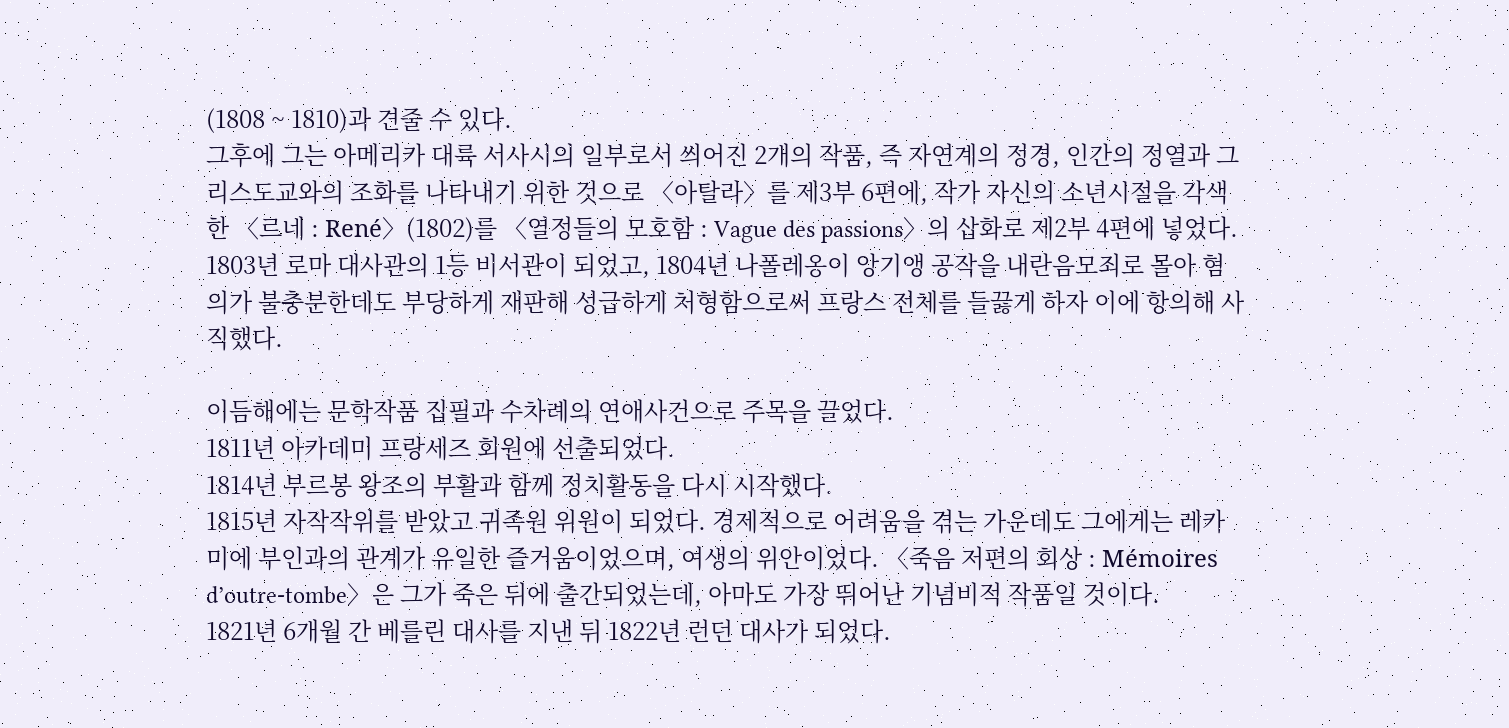(1808 ~ 1810)과 견줄 수 있다.
그후에 그는 아메리카 대륙 서사시의 일부로서 씌어진 2개의 작품, 즉 자연계의 정경, 인간의 정열과 그리스도교와의 조화를 나타내기 위한 것으로 〈아탈라〉를 제3부 6편에, 작가 자신의 소년시절을 각색한 〈르네 : René〉(1802)를 〈열정들의 모호함 : Vague des passions〉의 삽화로 제2부 4편에 넣었다.
1803년 로마 대사관의 1등 비서관이 되었고, 1804년 나폴레옹이 앙기앵 공작을 내란음모죄로 몰아 혐의가 불충분한데도 부당하게 재판해 성급하게 처형함으로써 프랑스 전체를 들끓게 하자 이에 항의해 사직했다.

이듬해에는 문학작품 집필과 수차례의 연애사건으로 주목을 끌었다.
1811년 아카데미 프랑세즈 회원에 선출되었다.
1814년 부르봉 왕조의 부활과 함께 정치활동을 다시 시작했다.
1815년 자작작위를 받았고 귀족원 위원이 되었다. 경제적으로 어려움을 겪는 가운데도 그에게는 레카미에 부인과의 관계가 유일한 즐거움이었으며, 여생의 위안이었다. 〈죽음 저편의 회상 : Mémoires d’outre-tombe〉은 그가 죽은 뒤에 출간되었는데, 아마도 가장 뛰어난 기념비적 작품일 것이다.
1821년 6개월 간 베를린 대사를 지낸 뒤 1822년 런던 대사가 되었다.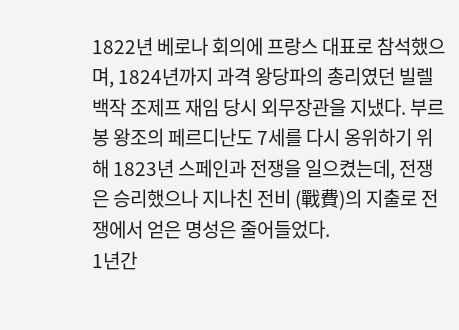1822년 베로나 회의에 프랑스 대표로 참석했으며, 1824년까지 과격 왕당파의 총리였던 빌렐 백작 조제프 재임 당시 외무장관을 지냈다. 부르봉 왕조의 페르디난도 7세를 다시 옹위하기 위해 1823년 스페인과 전쟁을 일으켰는데, 전쟁은 승리했으나 지나친 전비 (戰費)의 지출로 전쟁에서 얻은 명성은 줄어들었다.
1년간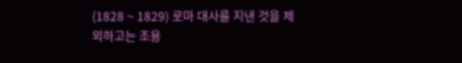(1828 ~ 1829) 로마 대사를 지낸 것을 제외하고는 조용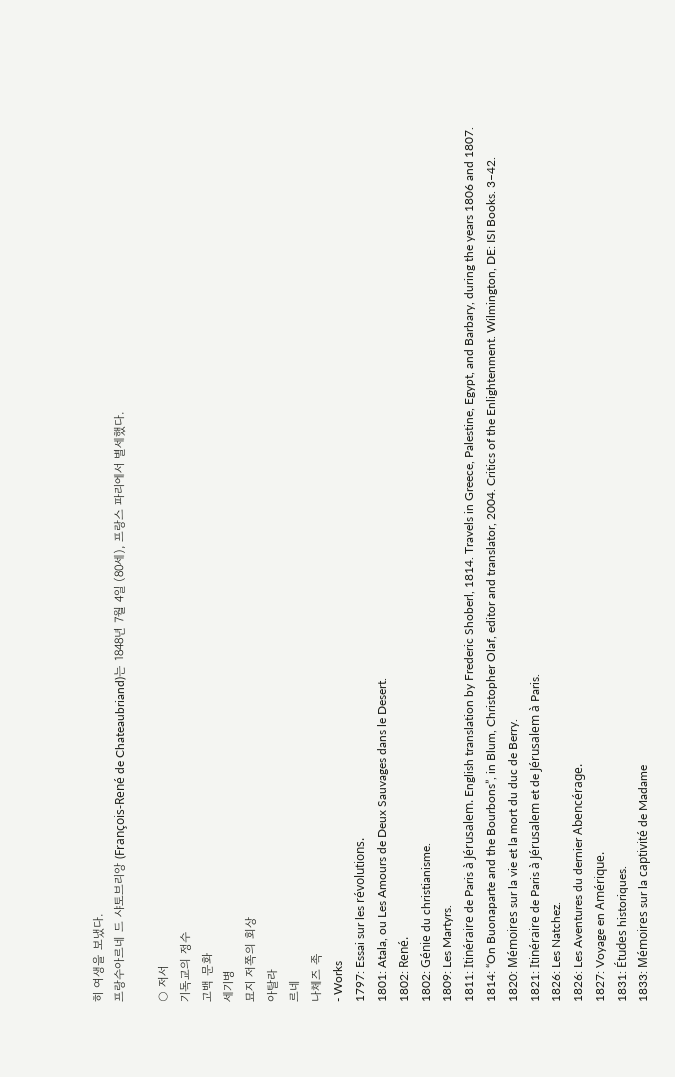히 여생을 보냈다.
프랑수아르네 드 샤토브리앙 (François-René de Chateaubriand)는 1848년 7월 4일 (80세), 프랑스 파리에서 별세했다.

○ 저서
기독교의 정수
고백 문화
세기병
묘지 저쪽의 회상
아탈라
르네
나체즈 족
- Works
1797: Essai sur les révolutions.
1801: Atala, ou Les Amours de Deux Sauvages dans le Desert.
1802: René.
1802: Génie du christianisme.
1809: Les Martyrs.
1811: Itinéraire de Paris à Jérusalem. English translation by Frederic Shoberl, 1814. Travels in Greece, Palestine, Egypt, and Barbary, during the years 1806 and 1807.
1814: “On Buonaparte and the Bourbons”, in Blum, Christopher Olaf, editor and translator, 2004. Critics of the Enlightenment. Wilmington, DE: ISI Books. 3–42.
1820: Mémoires sur la vie et la mort du duc de Berry.
1821: Itinéraire de Paris à Jérusalem et de Jérusalem à Paris.
1826: Les Natchez.
1826: Les Aventures du dernier Abencérage.
1827: Voyage en Amérique.
1831: Études historiques.
1833: Mémoires sur la captivité de Madame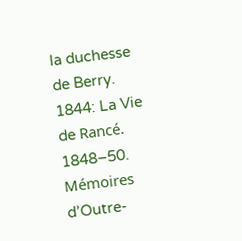la duchesse de Berry.
1844: La Vie de Rancé.
1848–50. Mémoires d’Outre-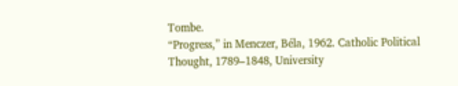Tombe.
“Progress,” in Menczer, Béla, 1962. Catholic Political Thought, 1789–1848, University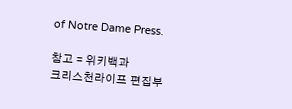of Notre Dame Press.

참고 = 위키백과
크리스천라이프 편집부